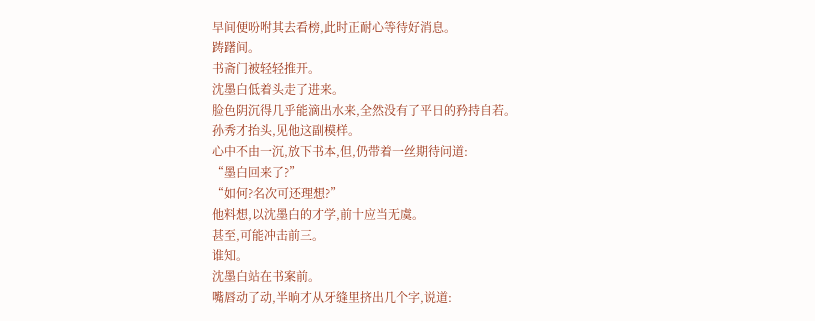早间便吩咐其去看榜,此时正耐心等待好消息。
踌躇间。
书斋门被轻轻推开。
沈墨白低着头走了进来。
脸色阴沉得几乎能滴出水来,全然没有了平日的矜持自若。
孙秀才抬头,见他这副模样。
心中不由一沉,放下书本,但,仍带着一丝期待问道:
“墨白回来了?”
“如何?名次可还理想?”
他料想,以沈墨白的才学,前十应当无虞。
甚至,可能冲击前三。
谁知。
沈墨白站在书案前。
嘴唇动了动,半晌才从牙缝里挤出几个字,说道: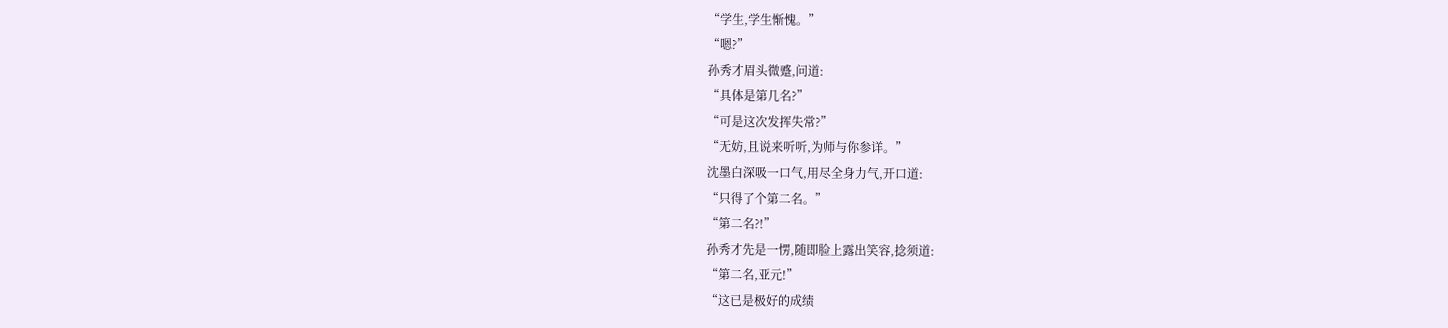“学生,学生惭愧。”
“嗯?”
孙秀才眉头微蹙,问道:
“具体是第几名?”
“可是这次发挥失常?”
“无妨,且说来听听,为师与你参详。”
沈墨白深吸一口气,用尽全身力气,开口道:
“只得了个第二名。”
“第二名?!”
孙秀才先是一愣,随即脸上露出笑容,捻须道:
“第二名,亚元!”
“这已是极好的成绩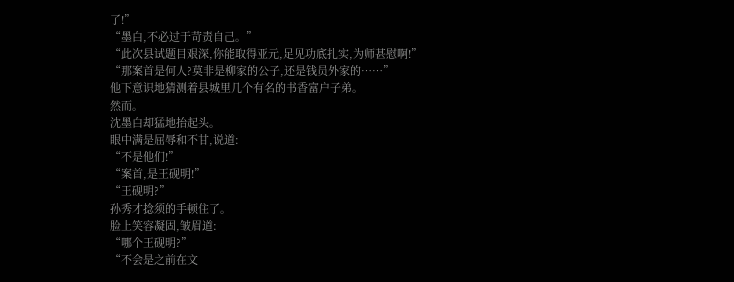了!”
“墨白,不必过于苛责自己。”
“此次县试题目艰深,你能取得亚元,足见功底扎实,为师甚慰啊!”
“那案首是何人?莫非是柳家的公子,还是钱员外家的……”
他下意识地猜测着县城里几个有名的书香富户子弟。
然而。
沈墨白却猛地抬起头。
眼中满是屈辱和不甘,说道:
“不是他们!”
“案首,是王砚明!”
“王砚明?”
孙秀才捻须的手顿住了。
脸上笑容凝固,皱眉道:
“哪个王砚明?”
“不会是之前在文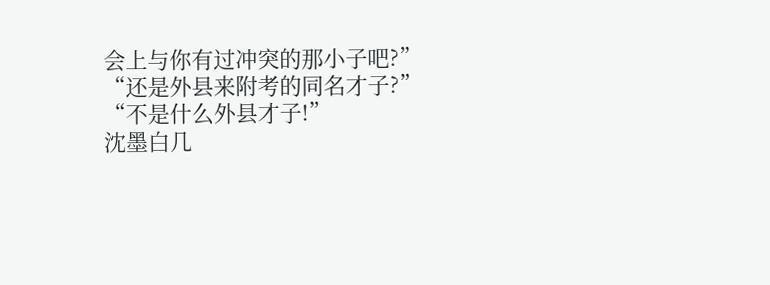会上与你有过冲突的那小子吧?”
“还是外县来附考的同名才子?”
“不是什么外县才子!”
沈墨白几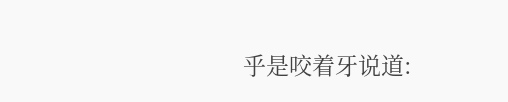乎是咬着牙说道: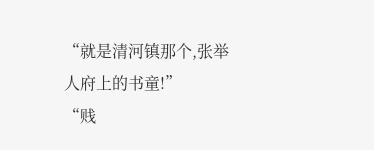“就是清河镇那个,张举人府上的书童!”
“贱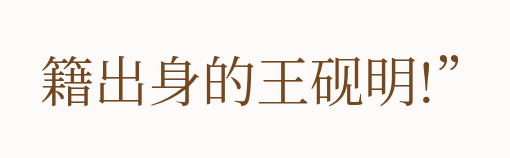籍出身的王砚明!”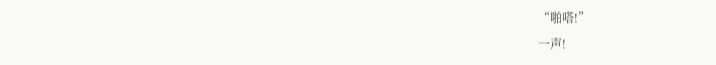“啪嗒!”
一声!